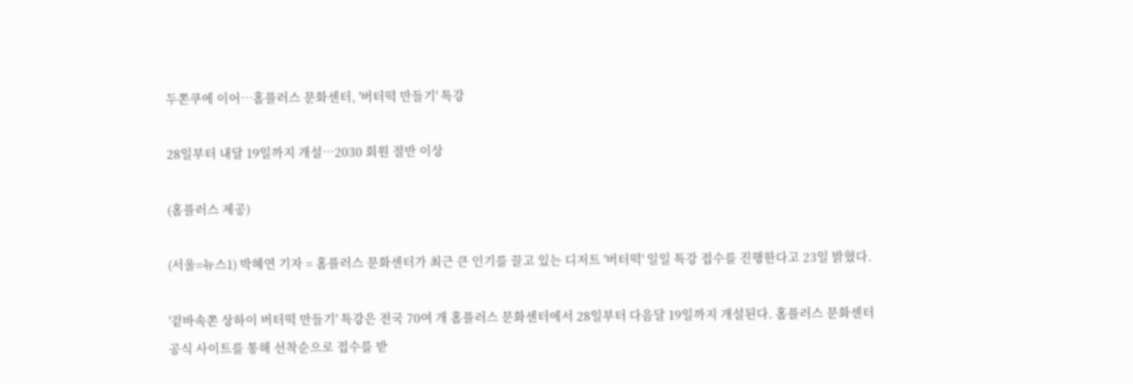두쫀쿠에 이어…홈플러스 문화센터, '버터떡 만들기' 특강

28일부터 내달 19일까지 개설…2030 회원 절반 이상

(홈플러스 제공)

(서울=뉴스1) 박혜연 기자 = 홈플러스 문화센터가 최근 큰 인기를 끌고 있는 디저트 '버터떡' 일일 특강 접수를 진행한다고 23일 밝혔다.

'겉바속쫀 상하이 버터떡 만들기' 특강은 전국 70여 개 홈플러스 문화센터에서 28일부터 다음달 19일까지 개설된다. 홈플러스 문화센터 공식 사이트를 통해 선착순으로 접수를 받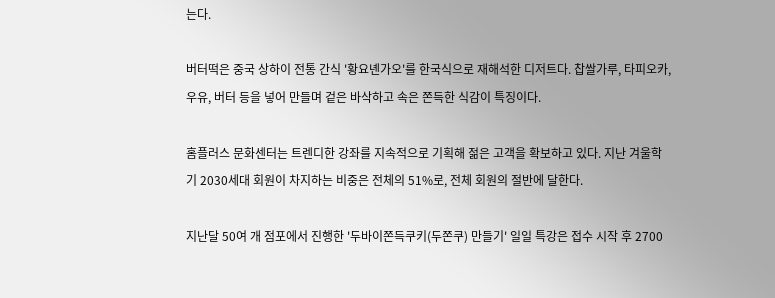는다.

버터떡은 중국 상하이 전통 간식 '황요녠가오'를 한국식으로 재해석한 디저트다. 찹쌀가루, 타피오카, 우유, 버터 등을 넣어 만들며 겉은 바삭하고 속은 쫀득한 식감이 특징이다.

홈플러스 문화센터는 트렌디한 강좌를 지속적으로 기획해 젊은 고객을 확보하고 있다. 지난 겨울학기 2030세대 회원이 차지하는 비중은 전체의 51%로, 전체 회원의 절반에 달한다.

지난달 50여 개 점포에서 진행한 '두바이쫀득쿠키(두쫀쿠) 만들기' 일일 특강은 접수 시작 후 2700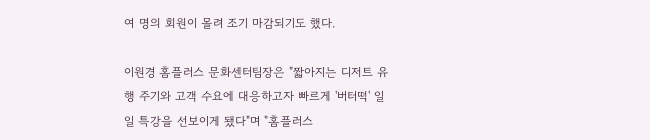여 명의 회원이 몰려 조기 마감되기도 했다.

이원경 홈플러스 문화센터팀장은 "짧아지는 디저트 유행 주기와 고객 수요에 대응하고자 빠르게 '버터떡' 일일 특강을 선보이게 됐다"며 "홈플러스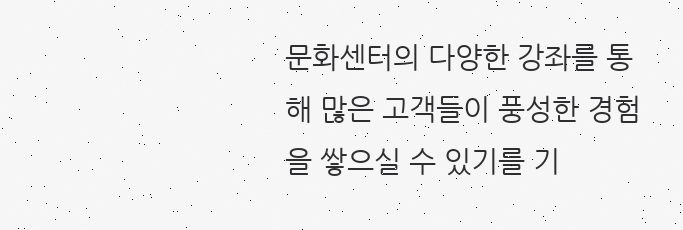문화센터의 다양한 강좌를 통해 많은 고객들이 풍성한 경험을 쌓으실 수 있기를 기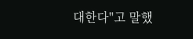대한다"고 말했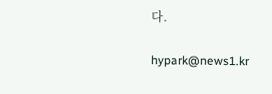다.

hypark@news1.kr